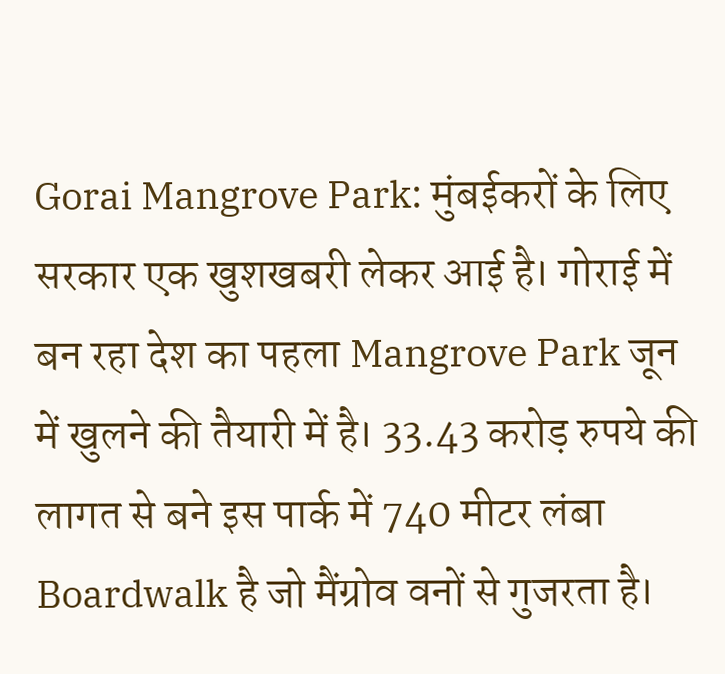Gorai Mangrove Park: मुंबईकरों के लिए सरकार एक खुशखबरी लेकर आई है। गोराई में बन रहा देश का पहला Mangrove Park जून में खुलने की तैयारी में है। 33.43 करोड़ रुपये की लागत से बने इस पार्क में 740 मीटर लंबा Boardwalk है जो मैंग्रोव वनों से गुजरता है।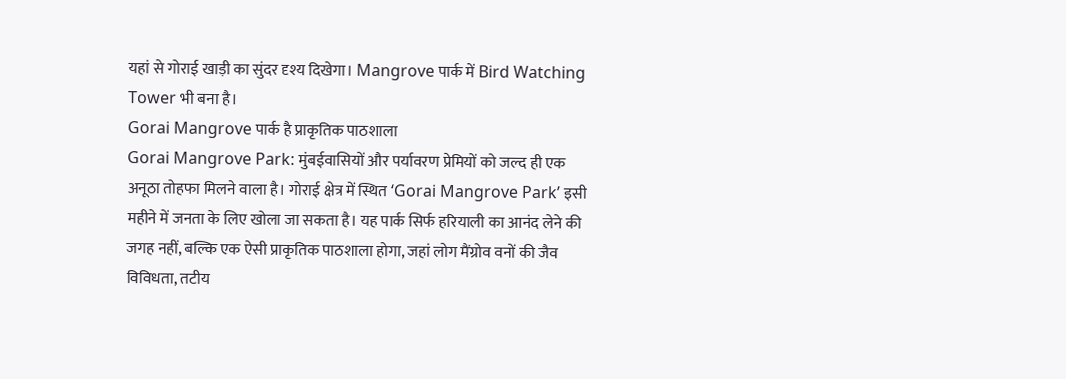यहां से गोराई खाड़ी का सुंदर दृश्य दिखेगा। Mangrove पार्क में Bird Watching Tower भी बना है।
Gorai Mangrove पार्क है प्राकृतिक पाठशाला
Gorai Mangrove Park: मुंबईवासियों और पर्यावरण प्रेमियों को जल्द ही एक अनूठा तोहफा मिलने वाला है। गोराई क्षेत्र में स्थित ‘Gorai Mangrove Park’ इसी महीने में जनता के लिए खोला जा सकता है। यह पार्क सिर्फ हरियाली का आनंद लेने की जगह नहीं, बल्कि एक ऐसी प्राकृतिक पाठशाला होगा, जहां लोग मैंग्रोव वनों की जैव विविधता, तटीय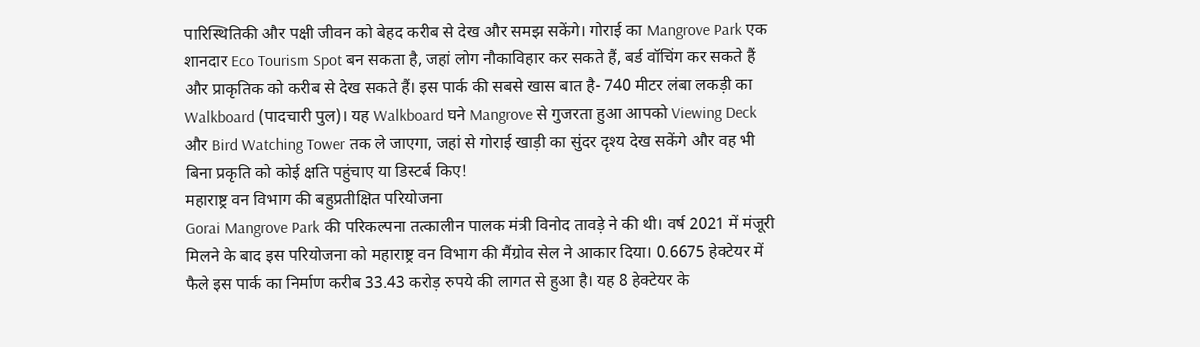पारिस्थितिकी और पक्षी जीवन को बेहद करीब से देख और समझ सकेंगे। गोराई का Mangrove Park एक शानदार Eco Tourism Spot बन सकता है, जहां लोग नौकाविहार कर सकते हैं, बर्ड वॉचिंग कर सकते हैं और प्राकृतिक को करीब से देख सकते हैं। इस पार्क की सबसे खास बात है- 740 मीटर लंबा लकड़ी का Walkboard (पादचारी पुल)। यह Walkboard घने Mangrove से गुजरता हुआ आपको Viewing Deck और Bird Watching Tower तक ले जाएगा, जहां से गोराई खाड़ी का सुंदर दृश्य देख सकेंगे और वह भी बिना प्रकृति को कोई क्षति पहुंचाए या डिस्टर्ब किए!
महाराष्ट्र वन विभाग की बहुप्रतीक्षित परियोजना
Gorai Mangrove Park की परिकल्पना तत्कालीन पालक मंत्री विनोद तावड़े ने की थी। वर्ष 2021 में मंजूरी मिलने के बाद इस परियोजना को महाराष्ट्र वन विभाग की मैंग्रोव सेल ने आकार दिया। 0.6675 हेक्टेयर में फैले इस पार्क का निर्माण करीब 33.43 करोड़ रुपये की लागत से हुआ है। यह 8 हेक्टेयर के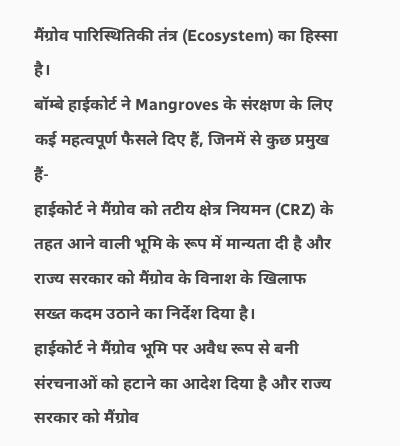मैंग्रोव पारिस्थितिकी तंत्र (Ecosystem) का हिस्सा है।
बॉम्बे हाईकोर्ट ने Mangroves के संरक्षण के लिए कई महत्वपूर्ण फैसले दिए हैं, जिनमें से कुछ प्रमुख हैं-
हाईकोर्ट ने मैंग्रोव को तटीय क्षेत्र नियमन (CRZ) के तहत आने वाली भूमि के रूप में मान्यता दी है और राज्य सरकार को मैंग्रोव के विनाश के खिलाफ सख्त कदम उठाने का निर्देश दिया है।
हाईकोर्ट ने मैंग्रोव भूमि पर अवैध रूप से बनी संरचनाओं को हटाने का आदेश दिया है और राज्य सरकार को मैंग्रोव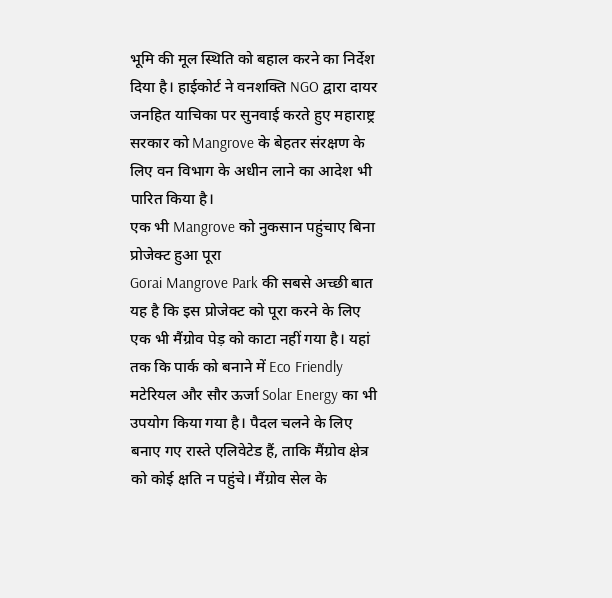भूमि की मूल स्थिति को बहाल करने का निर्देश दिया है। हाईकोर्ट ने वनशक्ति NGO द्वारा दायर जनहित याचिका पर सुनवाई करते हुए महाराष्ट्र सरकार को Mangrove के बेहतर संरक्षण के लिए वन विभाग के अधीन लाने का आदेश भी पारित किया है।
एक भी Mangrove को नुकसान पहुंचाए बिना प्रोजेक्ट हुआ पूरा
Gorai Mangrove Park की सबसे अच्छी बात यह है कि इस प्रोजेक्ट को पूरा करने के लिए एक भी मैंग्रोव पेड़ को काटा नहीं गया है। यहां तक कि पार्क को बनाने में Eco Friendly मटेरियल और सौर ऊर्जा Solar Energy का भी उपयोग किया गया है। पैदल चलने के लिए बनाए गए रास्ते एलिवेटेड हैं, ताकि मैंग्रोव क्षेत्र को कोई क्षति न पहुंचे। मैंग्रोव सेल के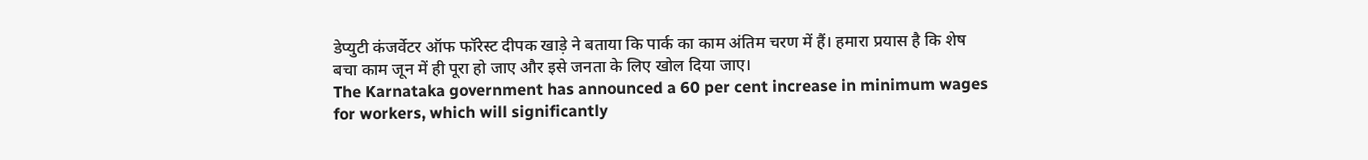डेप्युटी कंजर्वेटर ऑफ फॉरेस्ट दीपक खाड़े ने बताया कि पार्क का काम अंतिम चरण में हैं। हमारा प्रयास है कि शेष बचा काम जून में ही पूरा हो जाए और इसे जनता के लिए खोल दिया जाए।
The Karnataka government has announced a 60 per cent increase in minimum wages for workers, which will significantly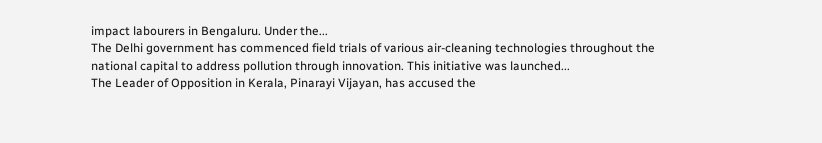impact labourers in Bengaluru. Under the...
The Delhi government has commenced field trials of various air-cleaning technologies throughout the national capital to address pollution through innovation. This initiative was launched...
The Leader of Opposition in Kerala, Pinarayi Vijayan, has accused the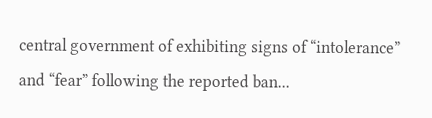central government of exhibiting signs of “intolerance” and “fear” following the reported ban...